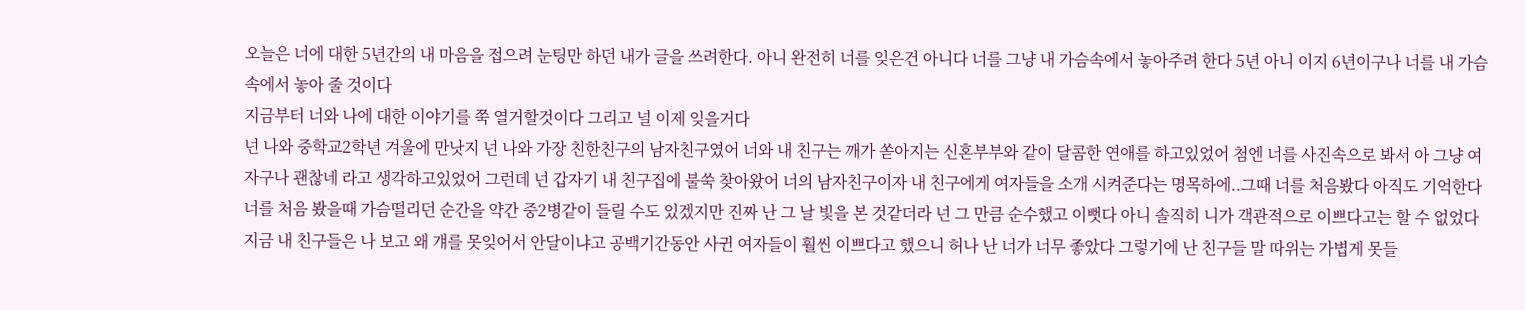오늘은 너에 대한 5년간의 내 마음을 접으려 눈팅만 하던 내가 글을 쓰려한다. 아니 완전히 너를 잊은건 아니다 너를 그냥 내 가슴속에서 놓아주려 한다 5년 아니 이지 6년이구나 너를 내 가슴속에서 놓아 줄 것이다
지금부터 너와 나에 대한 이야기를 쭉 열거할것이다 그리고 널 이제 잊을거다
넌 나와 중학교2학년 겨울에 만낫지 넌 나와 가장 친한친구의 남자친구였어 너와 내 친구는 깨가 쏟아지는 신혼부부와 같이 달콤한 연애를 하고있었어 첨엔 너를 사진속으로 봐서 아 그냥 여자구나 괜찮네 라고 생각하고있었어 그런데 넌 갑자기 내 친구집에 불쑥 찾아왔어 너의 남자친구이자 내 친구에게 여자들을 소개 시켜준다는 명목하에..그때 너를 처음봤다 아직도 기억한다 너를 처음 봤을때 가슴떨리던 순간을 약간 중2병같이 들릴 수도 있겠지만 진짜 난 그 날 빛을 본 것같더라 넌 그 만큼 순수했고 이뻣다 아니 솔직히 니가 객관적으로 이쁘다고는 할 수 없었다 지금 내 친구들은 나 보고 왜 걔를 못잊어서 안달이냐고 공백기간동안 사귄 여자들이 훨씬 이쁘다고 했으니 허나 난 너가 너무 좋았다 그렇기에 난 친구들 말 따위는 가볍게 못들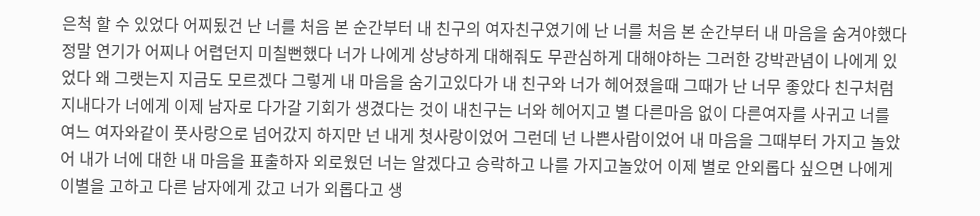은척 할 수 있었다 어찌됬건 난 너를 처음 본 순간부터 내 친구의 여자친구였기에 난 너를 처음 본 순간부터 내 마음을 숨겨야했다 정말 연기가 어찌나 어렵던지 미칠뻔했다 너가 나에게 상냥하게 대해줘도 무관심하게 대해야하는 그러한 강박관념이 나에게 있었다 왜 그랫는지 지금도 모르겠다 그렇게 내 마음을 숨기고있다가 내 친구와 너가 헤어졌을때 그때가 난 너무 좋았다 친구처럼 지내다가 너에게 이제 남자로 다가갈 기회가 생겼다는 것이 내친구는 너와 헤어지고 별 다른마음 없이 다른여자를 사귀고 너를 여느 여자와같이 풋사랑으로 넘어갔지 하지만 넌 내게 첫사랑이었어 그런데 넌 나쁜사람이었어 내 마음을 그때부터 가지고 놀았어 내가 너에 대한 내 마음을 표출하자 외로웠던 너는 알겠다고 승락하고 나를 가지고놀았어 이제 별로 안외롭다 싶으면 나에게 이별을 고하고 다른 남자에게 갔고 너가 외롭다고 생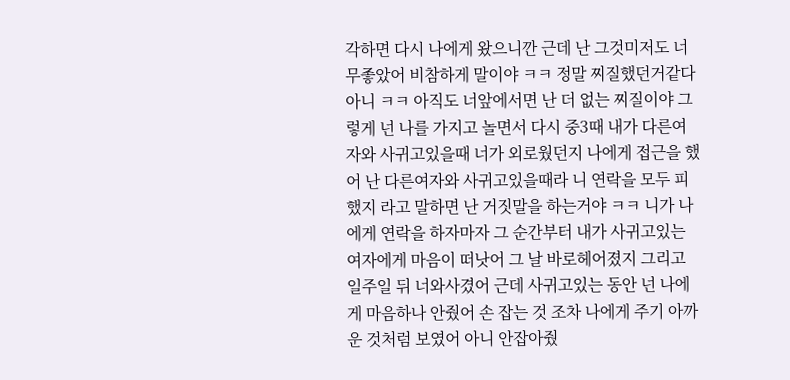각하면 다시 나에게 왔으니깐 근데 난 그것미저도 너무좋았어 비참하게 말이야 ㅋㅋ 정말 찌질했던거같다 아니 ㅋㅋ 아직도 너앞에서면 난 더 없는 찌질이야 그렇게 넌 나를 가지고 놀면서 다시 중3때 내가 다른여자와 사귀고있을때 너가 외로웠던지 나에게 접근을 했어 난 다른여자와 사귀고있을때라 니 연락을 모두 피했지 라고 말하면 난 거짓말을 하는거야 ㅋㅋ 니가 나에게 연락을 하자마자 그 순간부터 내가 사귀고있는 여자에게 마음이 떠낫어 그 날 바로헤어졌지 그리고 일주일 뒤 너와사겼어 근데 사귀고있는 동안 넌 나에게 마음하나 안줬어 손 잡는 것 조차 나에게 주기 아까운 것처럼 보였어 아니 안잡아줬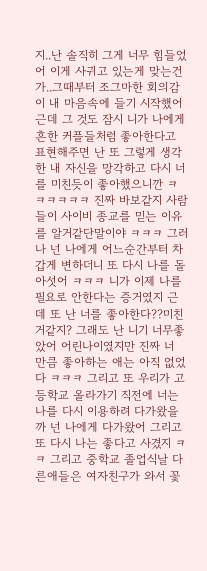지..난 솔직히 그게 너무 힘들었어 이게 사귀고 있는게 맞는건가..그때부터 조그마한 회의감이 내 마음속에 들기 시작했어 근데 그 것도 잠시 니가 나에게 흔한 커플들처럼 좋아한다고 표현해주면 난 또 그렇게 생각한 내 자신을 망각하고 다시 너를 미친듯이 좋아했으니깐 ㅋㅋㅋㅋㅋㅋ 진짜 바보같지 사람들이 사이비 종교를 믿는 이유를 알거같단말이야 ㅋㅋㅋ 그러나 넌 나에게 어느순간부터 차갑게 변하더니 또 다시 나를 돌아섯어 ㅋㅋㅋ 니가 이제 나를 필요로 안한다는 증거였지 근데 또 난 너를 좋아한다??미친거같지? 그래도 난 니기 너무좋았어 어린나이였지만 진짜 너 만큼 좋아하는 애는 아직 없었다 ㅋㅋㅋ 그리고 또 우리가 고등학교 올라가기 직전에 너는 나를 다시 이용하려 다가왔을까 넌 나에게 다가왔어 그리고 또 다시 나는 좋다고 사겼지 ㅋㅋ 그리고 중학교 졸업식날 다른애들은 여자친구가 와서 꽃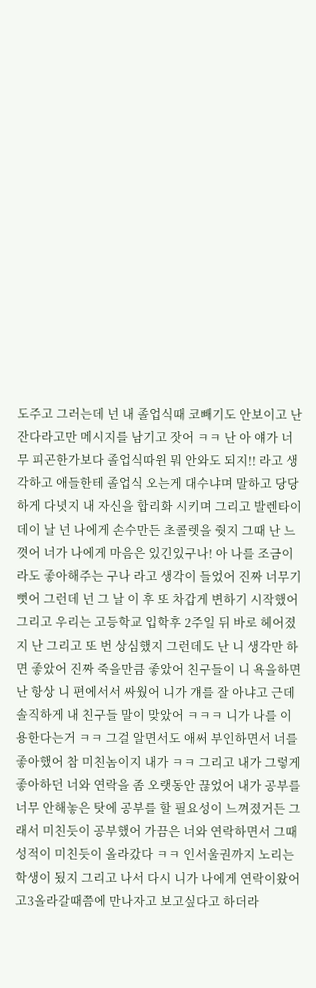도주고 그러는데 넌 내 졸업식때 코빼기도 안보이고 난 잔다라고만 메시지를 남기고 잣어 ㅋㅋ 난 아 얘가 너무 피곤한가보다 졸업식따윈 뭐 안와도 되지!! 라고 생각하고 애들한테 졸업식 오는게 대수냐며 말하고 당당하게 다녓지 내 자신을 합리화 시키며 그리고 발렌타이데이 날 넌 나에게 손수만든 초콜렛을 줫지 그때 난 느꼇어 너가 나에게 마음은 있긴있구나! 아 나를 조금이라도 좋아해주는 구나 라고 생각이 들었어 진짜 너무기뻣어 그런데 넌 그 날 이 후 또 차갑게 변하기 시작했어 그리고 우리는 고등학교 입학후 2주일 뒤 바로 헤어졌지 난 그리고 또 번 상심했지 그런데도 난 니 생각만 하면 좋았어 진짜 죽을만큼 좋았어 친구들이 니 욕을하면 난 항상 니 편에서서 싸웠어 니가 걔를 잘 아냐고 근데 솔직하게 내 친구들 말이 맞았어 ㅋㅋㅋ 니가 나를 이용한다는거 ㅋㅋ 그걸 알면서도 애써 부인하면서 너를 좋아했어 참 미친놈이지 내가 ㅋㅋ 그리고 내가 그렇게 좋아하던 너와 연락을 좀 오랫동안 끊었어 내가 공부를 너무 안해놓은 탓에 공부를 할 필요성이 느껴졌거든 그래서 미친듯이 공부했어 가끔은 너와 연락하면서 그때 성적이 미친듯이 올라갔다 ㅋㅋ 인서울권까지 노리는 학생이 됬지 그리고 나서 다시 니가 나에게 연락이왔어 고3올라갈때쯤에 만나자고 보고싶다고 하더라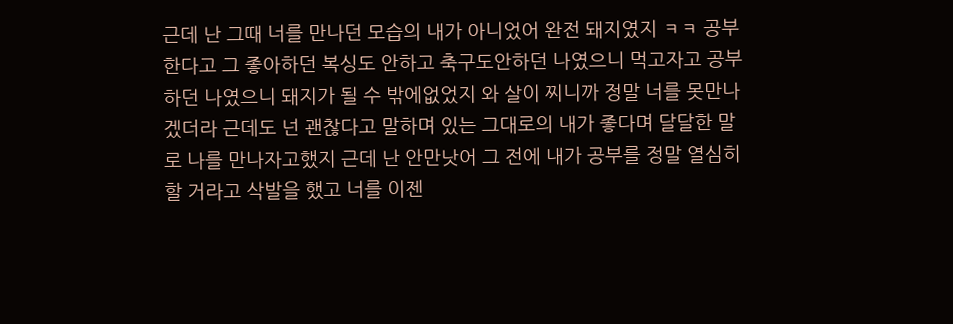근데 난 그때 너를 만나던 모습의 내가 아니었어 완전 돼지였지 ㅋㅋ 공부한다고 그 좋아하던 복싱도 안하고 축구도안하던 나였으니 먹고자고 공부하던 나였으니 돼지가 될 수 밖에없었지 와 살이 찌니까 정말 너를 못만나겠더라 근데도 넌 괜찮다고 말하며 있는 그대로의 내가 좋다며 달달한 말로 나를 만나자고했지 근데 난 안만낫어 그 전에 내가 공부를 정말 열심히 할 거라고 삭발을 했고 너를 이젠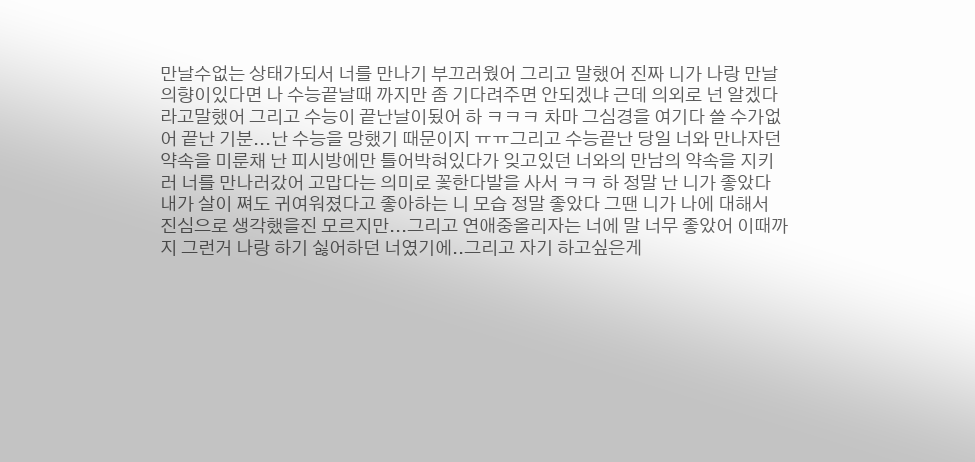만날수없는 상태가되서 너를 만나기 부끄러웠어 그리고 말했어 진짜 니가 나랑 만날 의향이있다면 나 수능끝날때 까지만 좀 기다려주면 안되겠냐 근데 의외로 넌 알겠다 라고말했어 그리고 수능이 끝난날이됬어 하 ㅋㅋㅋ 차마 그심경을 여기다 쓸 수가없어 끝난 기분...난 수능을 망했기 때문이지 ㅠㅠ그리고 수능끝난 당일 너와 만나자던 약속을 미룬채 난 피시방에만 틀어박혀있다가 잊고있던 너와의 만남의 약속을 지키러 너를 만나러갔어 고맙다는 의미로 꽃한다발을 사서 ㅋㅋ 하 정말 난 니가 좋았다 내가 살이 쪄도 귀여워졌다고 좋아하는 니 모습 정말 좋았다 그땐 니가 나에 대해서 진심으로 생각했을진 모르지만...그리고 연애중올리자는 너에 말 너무 좋았어 이때까지 그런거 나랑 하기 싫어하던 너였기에..그리고 자기 하고싶은게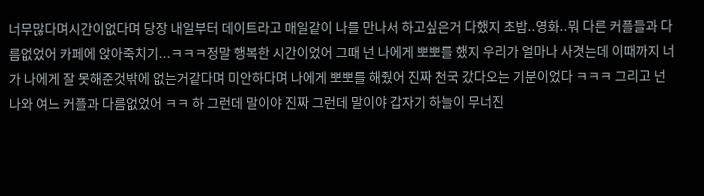너무많다며시간이없다며 당장 내일부터 데이트라고 매일같이 나를 만나서 하고싶은거 다했지 초밥..영화..뭐 다른 커플들과 다름없었어 카페에 앉아죽치기...ㅋㅋㅋ정말 행복한 시간이었어 그때 넌 나에게 뽀뽀를 했지 우리가 얼마나 사겻는데 이때까지 너가 나에게 잘 못해준것밖에 없는거같다며 미안하다며 나에게 뽀뽀를 해줬어 진짜 천국 갔다오는 기분이었다 ㅋㅋㅋ 그리고 넌 나와 여느 커플과 다름없었어 ㅋㅋ 하 그런데 말이야 진짜 그런데 말이야 갑자기 하늘이 무너진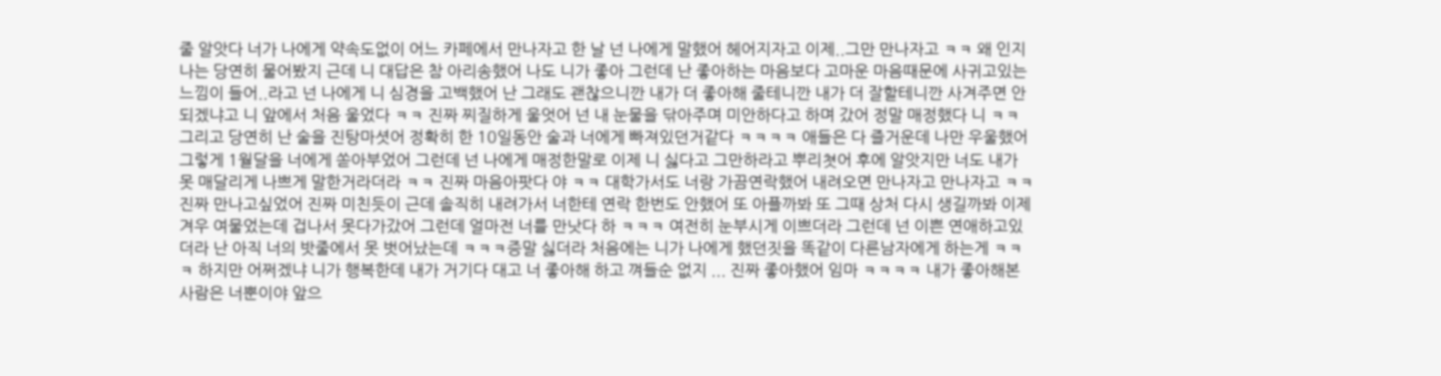줄 알앗다 너가 나에게 약속도없이 어느 카페에서 만나자고 한 날 넌 나에게 말했어 헤어지자고 이제..그만 만나자고 ㅋㅋ 왜 인지 나는 당연히 물어봤지 근데 니 대답은 참 아리송했어 나도 니가 좋아 그런데 난 좋아하는 마음보다 고마운 마음때문에 사귀고있는 느낌이 들어..라고 넌 나에게 니 심경을 고백했어 난 그래도 괜찮으니깐 내가 더 좋아해 줄테니깐 내가 더 잘할테니깐 사겨주면 안되겠냐고 니 앞에서 처음 울었다 ㅋㅋ 진짜 찌질하게 울엇어 넌 내 눈물을 닦아주며 미안하다고 하며 갔어 정말 매정했다 니 ㅋㅋ 그리고 당연히 난 술을 진탕마셧어 정확히 한 10일동안 술과 너에게 빠져있던거같다 ㅋㅋㅋㅋ 애들은 다 즐거운데 나만 우울했어 그렇게 1월달을 너에게 쏟아부었어 그런데 넌 나에게 매정한말로 이제 니 싫다고 그만하라고 뿌리쳣어 후에 알앗지만 너도 내가 못 매달리게 나쁘게 말한거라더라 ㅋㅋ 진짜 마음아팟다 야 ㅋㅋ 대학가서도 너랑 가끔연락했어 내려오면 만나자고 만나자고 ㅋㅋ 진짜 만나고싶었어 진짜 미친듯이 근데 솔직히 내려가서 너한테 연락 한번도 안했어 또 아플까봐 또 그때 상처 다시 생길까봐 이제 겨우 여물었는데 겁나서 못다가갔어 그런데 얼마전 너를 만낫다 하 ㅋㅋㅋ 여전히 눈부시게 이쁘더라 그런데 넌 이쁜 연애하고있더라 난 아직 너의 밧줄에서 못 벗어났는데 ㅋㅋㅋ증말 싫더라 처음에는 니가 나에게 했던짓을 똑같이 다른남자에게 하는게 ㅋㅋㅋ 하지만 어쩌겠냐 니가 행복한데 내가 거기다 대고 너 좋아해 하고 껴들순 없지 ... 진짜 좋아했어 임마 ㅋㅋㅋㅋ 내가 좋아해본 사람은 너뿐이야 앞으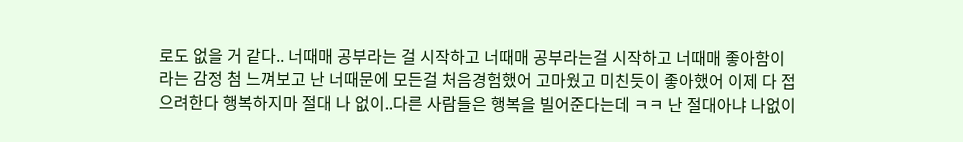로도 없을 거 같다.. 너때매 공부라는 걸 시작하고 너때매 공부라는걸 시작하고 너때매 좋아함이라는 감정 첨 느껴보고 난 너때문에 모든걸 처음경험했어 고마웠고 미친듯이 좋아했어 이제 다 접으려한다 행복하지마 절대 나 없이..다른 사람들은 행복을 빌어준다는데 ㅋㅋ 난 절대아냐 나없이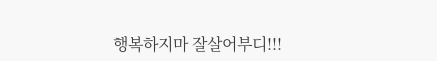행복하지마 잘살어부디!!!